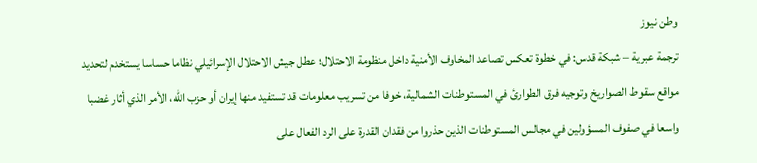وطن نيوز
ترجمة عبرية – شبكة قدس: في خطوة تعكس تصاعد المخاوف الأمنية داخل منظومة الاحتلال؛ عطل جيش الاحتلال الإسرائيلي نظاما حساسا يستخدم لتحديد مواقع سقوط الصواريخ وتوجيه فرق الطوارئ في المستوطنات الشمالية، خوفا من تسريب معلومات قد تستفيد منها إيران أو حزب الله، الأمر الذي أثار غضبا واسعا في صفوف المسؤولين في مجالس المستوطنات الذين حذروا من فقدان القدرة على الرد الفعال على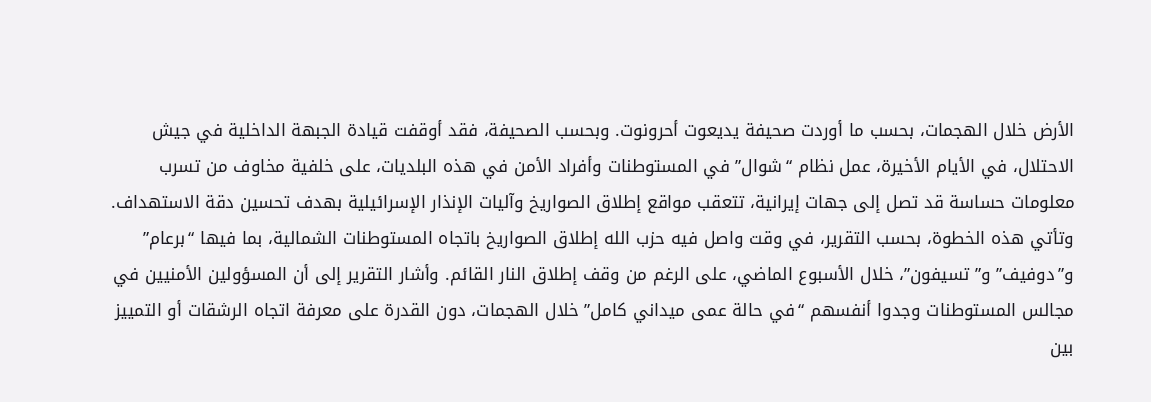الأرض خلال الهجمات، بحسب ما أوردت صحيفة يديعوت أحرونوت. وبحسب الصحيفة، فقد أوقفت قيادة الجبهة الداخلية في جيش الاحتلال، في الأيام الأخيرة، عمل نظام “شوال” في المستوطنات وأفراد الأمن في هذه البلديات، على خلفية مخاوف من تسرب معلومات حساسة قد تصل إلى جهات إيرانية، تتعقب مواقع إطلاق الصواريخ وآليات الإنذار الإسرائيلية بهدف تحسين دقة الاستهداف. وتأتي هذه الخطوة، بحسب التقرير، في وقت واصل فيه حزب الله إطلاق الصواريخ باتجاه المستوطنات الشمالية، بما فيها “برعام” و”دوفيف” و”تسيفون”، خلال الأسبوع الماضي، على الرغم من وقف إطلاق النار القائم. وأشار التقرير إلى أن المسؤولين الأمنيين في مجالس المستوطنات وجدوا أنفسهم “في حالة عمى ميداني كامل” خلال الهجمات، دون القدرة على معرفة اتجاه الرشقات أو التمييز بين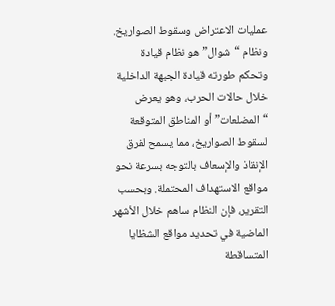عمليات الاعتراض وسقوط الصواريخ. ونظام “شوال” هو نظام قيادة وتحكم طورته قيادة الجبهة الداخلية خلال حالات الحرب، وهو يعرض “المضلعات” أو المناطق المتوقعة لسقوط الصواريخ، مما يسمح لفرق الإنقاذ والإسعاف بالتوجه بسرعة نحو مواقع الاستهداف المحتملة. وبحسب التقرير، فإن النظام ساهم خلال الأشهر الماضية في تحديد مواقع الشظايا المتساقطة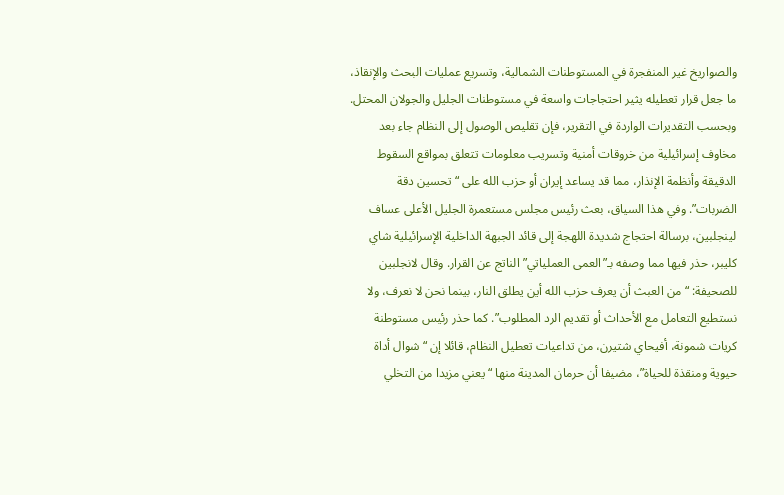والصواريخ غير المنفجرة في المستوطنات الشمالية، وتسريع عمليات البحث والإنقاذ، ما جعل قرار تعطيله يثير احتجاجات واسعة في مستوطنات الجليل والجولان المحتل. وبحسب التقديرات الواردة في التقرير، فإن تقليص الوصول إلى النظام جاء بعد مخاوف إسرائيلية من خروقات أمنية وتسريب معلومات تتعلق بمواقع السقوط الدقيقة وأنظمة الإنذار، مما قد يساعد إيران أو حزب الله على “تحسين دقة الضربات”. وفي هذا السياق، بعث رئيس مجلس مستعمرة الجليل الأعلى عساف لينجلبين، برسالة احتجاج شديدة اللهجة إلى قائد الجبهة الداخلية الإسرائيلية شاي كليبر، حذر فيها مما وصفه بـ”العمى العملياتي” الناتج عن القرار. وقال لانجلبين للصحيفة: “من العبث أن يعرف حزب الله أين يطلق النار، بينما نحن لا نعرف، ولا نستطيع التعامل مع الأحداث أو تقديم الرد المطلوب”. كما حذر رئيس مستوطنة كريات شمونة، أفيحاي شتيرن، من تداعيات تعطيل النظام، قائلا إن “شوال أداة حيوية ومنقذة للحياة”، مضيفا أن حرمان المدينة منها “يعني مزيدا من التخلي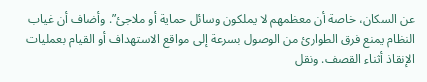عن السكان، خاصة أن معظمهم لا يملكون وسائل حماية أو ملاجئ”. وأضاف أن غياب النظام يمنع فرق الطوارئ من الوصول بسرعة إلى مواقع الاستهداف أو القيام بعمليات الإنقاذ أثناء القصف. ونقل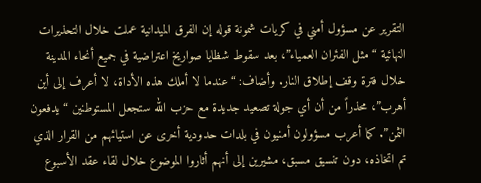التقرير عن مسؤول أمني في كريات شمونة قوله إن الفرق الميدانية عملت خلال التحذيرات النهائية “مثل الفئران العمياء”، بعد سقوط شظايا صواريخ اعتراضية في جميع أنحاء المدينة خلال فترة وقف إطلاق النار. وأضاف: “عندما لا أملك هذه الأداة، لا أعرف إلى أين أهرب”، محذراً من أن أي جولة تصعيد جديدة مع حزب الله ستجعل المستوطنين “يدفعون الثمن”. كما أعرب مسؤولون أمنيون في بلدات حدودية أخرى عن استيائهم من القرار الذي تم اتخاذه، دون تنسيق مسبق، مشيرين إلى أنهم أثاروا الموضوع خلال لقاء عقد الأسبوع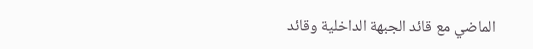الماضي مع قائد الجبهة الداخلية وقائد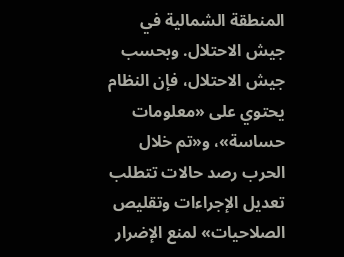المنطقة الشمالية في جيش الاحتلال. وبحسب جيش الاحتلال، فإن النظام يحتوي على «معلومات حساسة»، و«تم خلال الحرب رصد حالات تتطلب تعديل الإجراءات وتقليص الصلاحيات» لمنع الإضرار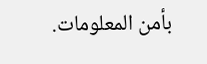بأمن المعلومات.